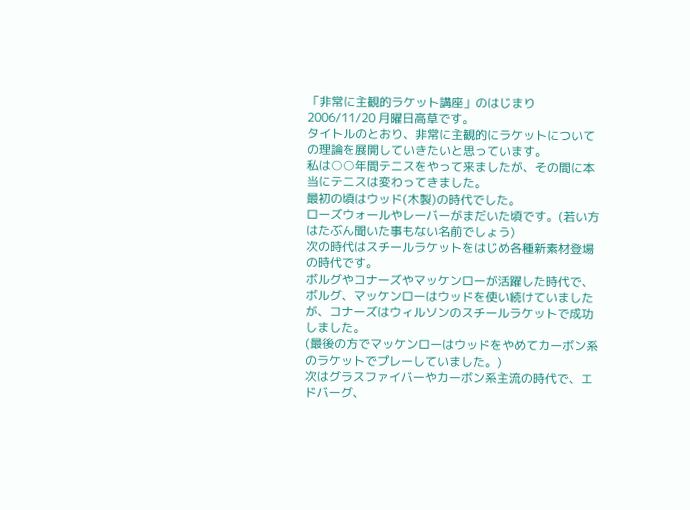「非常に主観的ラケット講座」のはじまり
2006/11/20 月曜日高草です。
タイトルのとおり、非常に主観的にラケットについての理論を展開していきたいと思っています。
私は○○年間テニスをやって来ましたが、その間に本当にテニスは変わってきました。
最初の頃はウッド(木製)の時代でした。
ローズウォールやレーバーがまだいた頃です。(若い方はたぶん聞いた事もない名前でしょう)
次の時代はスチールラケットをはじめ各種新素材登場の時代です。
ボルグやコナーズやマッケンローが活躍した時代で、ボルグ、マッケンローはウッドを使い続けていましたが、コナーズはウィルソンのスチールラケットで成功しました。
(最後の方でマッケンローはウッドをやめてカーボン系のラケットでプレーしていました。)
次はグラスファイバーやカーボン系主流の時代で、エドバーグ、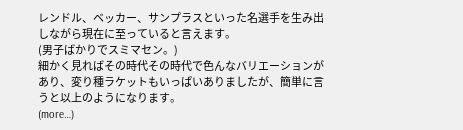レンドル、ベッカー、サンプラスといった名選手を生み出しながら現在に至っていると言えます。
(男子ばかりでスミマセン。)
細かく見ればその時代その時代で色んなバリエーションがあり、変り種ラケットもいっぱいありましたが、簡単に言うと以上のようになります。
(more…)